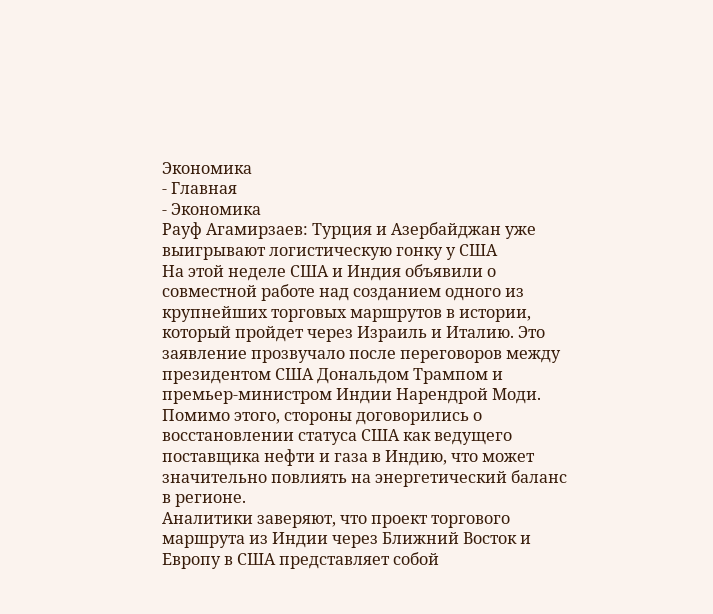Экономика
- Главная
- Экономика
Рауф Агамирзаев: Турция и Азербайджан уже выигрывают логистическую гонку у США
На этой неделе США и Индия объявили о совместной работе над созданием одного из крупнейших торговых маршрутов в истории, который пройдет через Израиль и Италию. Это заявление прозвучало после переговоров между президентом США Дональдом Трампом и премьер-министром Индии Нарендрой Моди.
Помимо этого, стороны договорились о восстановлении статуса США как ведущего поставщика нефти и газа в Индию, что может значительно повлиять на энергетический баланс в регионе.
Аналитики заверяют, что проект торгового маршрута из Индии через Ближний Восток и Европу в США представляет собой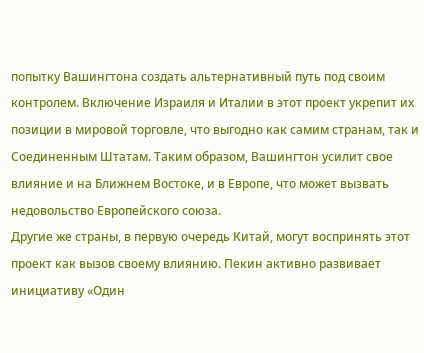попытку Вашингтона создать альтернативный путь под своим контролем. Включение Израиля и Италии в этот проект укрепит их позиции в мировой торговле, что выгодно как самим странам, так и Соединенным Штатам. Таким образом, Вашингтон усилит свое влияние и на Ближнем Востоке, и в Европе, что может вызвать недовольство Европейского союза.
Другие же страны, в первую очередь Китай, могут воспринять этот проект как вызов своему влиянию. Пекин активно развивает инициативу «Один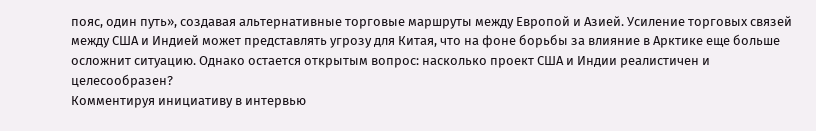пояс, один путь», создавая альтернативные торговые маршруты между Европой и Азией. Усиление торговых связей между США и Индией может представлять угрозу для Китая, что на фоне борьбы за влияние в Арктике еще больше осложнит ситуацию. Однако остается открытым вопрос: насколько проект США и Индии реалистичен и целесообразен?
Комментируя инициативу в интервью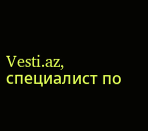Vesti.az, специалист по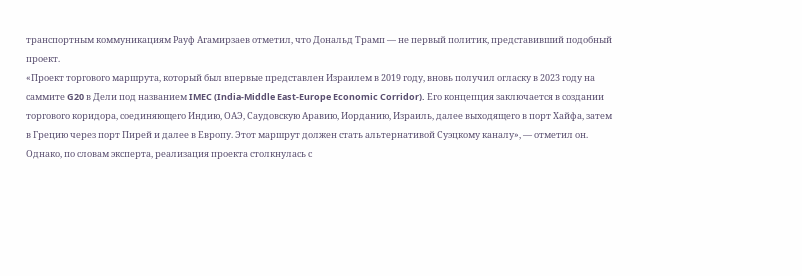транспортным коммуникациям Рауф Агамирзаев отметил, что Дональд Трамп — не первый политик, представивший подобный проект.
«Проект торгового маршрута, который был впервые представлен Израилем в 2019 году, вновь получил огласку в 2023 году на саммите G20 в Дели под названием IMEC (India-Middle East-Europe Economic Corridor). Его концепция заключается в создании торгового коридора, соединяющего Индию, ОАЭ, Саудовскую Аравию, Иорданию, Израиль, далее выходящего в порт Хайфа, затем в Грецию через порт Пирей и далее в Европу. Этот маршрут должен стать альтернативой Суэцкому каналу», — отметил он.
Однако, по словам эксперта, реализация проекта столкнулась с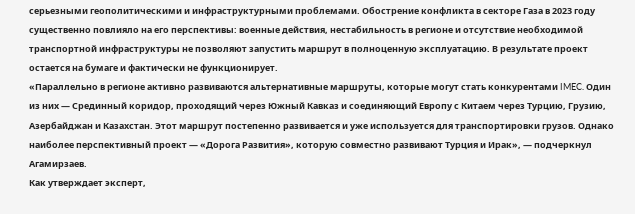серьезными геополитическими и инфраструктурными проблемами. Обострение конфликта в секторе Газа в 2023 году существенно повлияло на его перспективы: военные действия, нестабильность в регионе и отсутствие необходимой транспортной инфраструктуры не позволяют запустить маршрут в полноценную эксплуатацию. В результате проект остается на бумаге и фактически не функционирует.
«Параллельно в регионе активно развиваются альтернативные маршруты, которые могут стать конкурентами IMEC. Один из них — Срединный коридор, проходящий через Южный Кавказ и соединяющий Европу с Китаем через Турцию, Грузию, Азербайджан и Казахстан. Этот маршрут постепенно развивается и уже используется для транспортировки грузов. Однако наиболее перспективный проект — «Дорога Развития», которую совместно развивают Турция и Ирак», — подчеркнул Агамирзаев.
Как утверждает эксперт,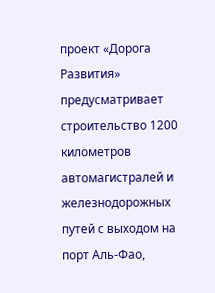проект «Дорога Развития» предусматривает строительство 1200 километров автомагистралей и железнодорожных путей с выходом на порт Аль-Фао,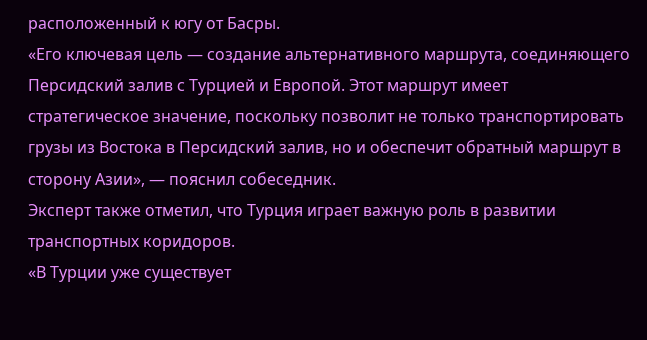расположенный к югу от Басры.
«Его ключевая цель — создание альтернативного маршрута, соединяющего Персидский залив с Турцией и Европой. Этот маршрут имеет стратегическое значение, поскольку позволит не только транспортировать грузы из Востока в Персидский залив, но и обеспечит обратный маршрут в сторону Азии», — пояснил собеседник.
Эксперт также отметил, что Турция играет важную роль в развитии транспортных коридоров.
«В Турции уже существует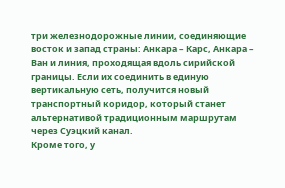три железнодорожные линии, соединяющие восток и запад страны: Анкара – Карс, Анкара – Ван и линия, проходящая вдоль сирийской границы. Если их соединить в единую вертикальную сеть, получится новый транспортный коридор, который станет альтернативой традиционным маршрутам через Суэцкий канал.
Кроме того, у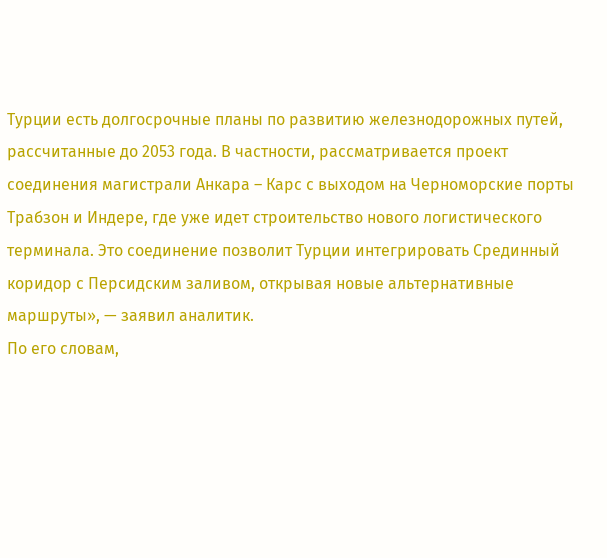Турции есть долгосрочные планы по развитию железнодорожных путей, рассчитанные до 2053 года. В частности, рассматривается проект соединения магистрали Анкара – Карс с выходом на Черноморские порты Трабзон и Индере, где уже идет строительство нового логистического терминала. Это соединение позволит Турции интегрировать Срединный коридор с Персидским заливом, открывая новые альтернативные маршруты», — заявил аналитик.
По его словам,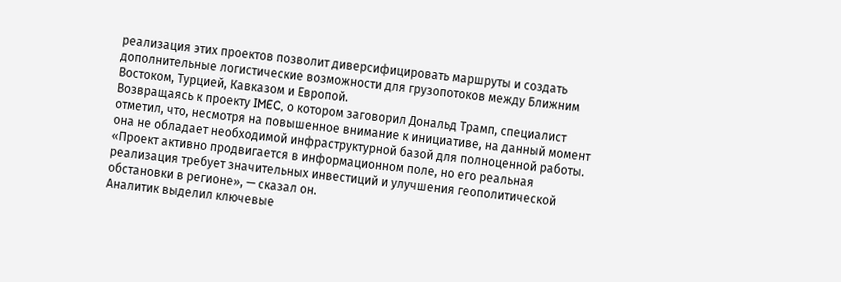реализация этих проектов позволит диверсифицировать маршруты и создать дополнительные логистические возможности для грузопотоков между Ближним Востоком, Турцией, Кавказом и Европой.
Возвращаясь к проекту IMEC, о котором заговорил Дональд Трамп, специалист отметил, что, несмотря на повышенное внимание к инициативе, на данный момент она не обладает необходимой инфраструктурной базой для полноценной работы.
«Проект активно продвигается в информационном поле, но его реальная реализация требует значительных инвестиций и улучшения геополитической обстановки в регионе», — сказал он.
Аналитик выделил ключевые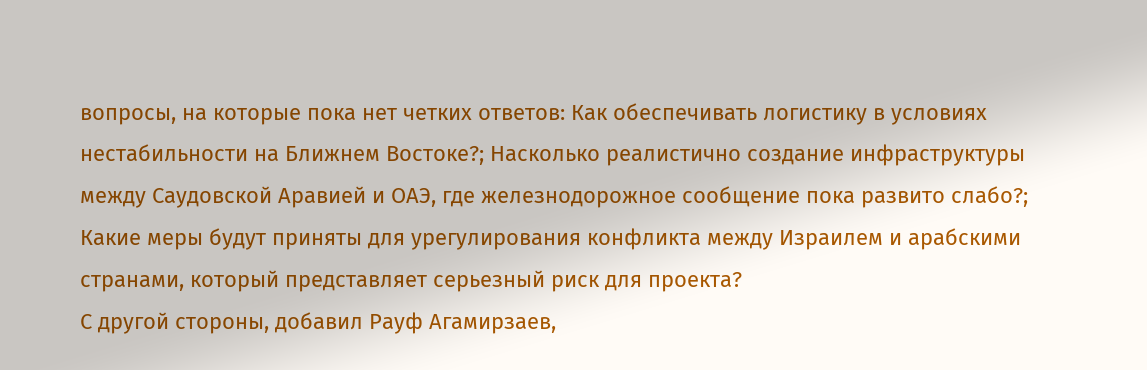вопросы, на которые пока нет четких ответов: Как обеспечивать логистику в условиях нестабильности на Ближнем Востоке?; Насколько реалистично создание инфраструктуры между Саудовской Аравией и ОАЭ, где железнодорожное сообщение пока развито слабо?; Какие меры будут приняты для урегулирования конфликта между Израилем и арабскими странами, который представляет серьезный риск для проекта?
С другой стороны, добавил Рауф Агамирзаев,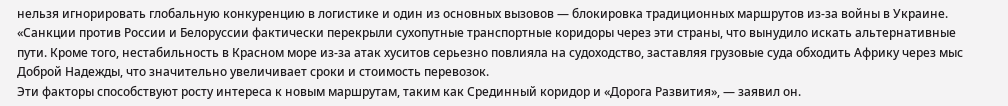нельзя игнорировать глобальную конкуренцию в логистике и один из основных вызовов — блокировка традиционных маршрутов из-за войны в Украине.
«Санкции против России и Белоруссии фактически перекрыли сухопутные транспортные коридоры через эти страны, что вынудило искать альтернативные пути. Кроме того, нестабильность в Красном море из-за атак хуситов серьезно повлияла на судоходство, заставляя грузовые суда обходить Африку через мыс Доброй Надежды, что значительно увеличивает сроки и стоимость перевозок.
Эти факторы способствуют росту интереса к новым маршрутам, таким как Срединный коридор и «Дорога Развития», — заявил он.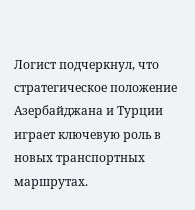Логист подчеркнул, что стратегическое положение Азербайджана и Турции играет ключевую роль в новых транспортных маршрутах.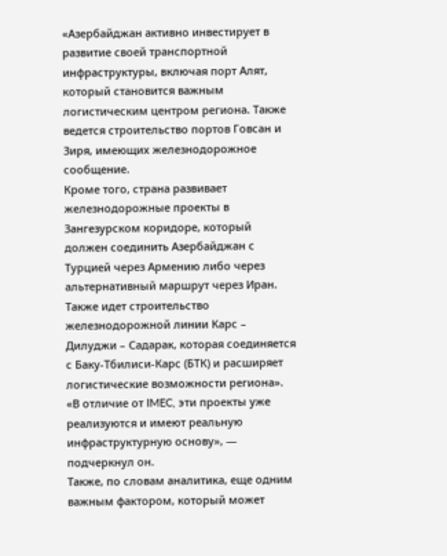«Азербайджан активно инвестирует в развитие своей транспортной инфраструктуры, включая порт Алят, который становится важным логистическим центром региона. Также ведется строительство портов Говсан и Зиря, имеющих железнодорожное сообщение.
Кроме того, страна развивает железнодорожные проекты в Зангезурском коридоре, который должен соединить Азербайджан с Турцией через Армению либо через альтернативный маршрут через Иран. Также идет строительство железнодорожной линии Карс – Дилуджи – Садарак, которая соединяется с Баку-Тбилиси-Карс (БТК) и расширяет логистические возможности региона».
«В отличие от IMEC, эти проекты уже реализуются и имеют реальную инфраструктурную основу», — подчеркнул он.
Также, по словам аналитика, еще одним важным фактором, который может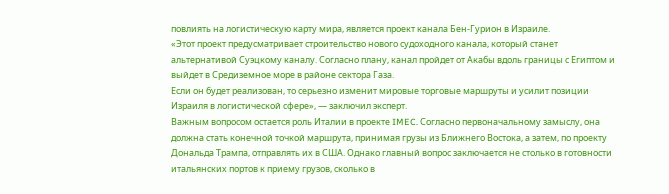повлиять на логистическую карту мира, является проект канала Бен-Гурион в Израиле.
«Этот проект предусматривает строительство нового судоходного канала, который станет альтернативой Суэцкому каналу. Согласно плану, канал пройдет от Акабы вдоль границы с Египтом и выйдет в Средиземное море в районе сектора Газа.
Если он будет реализован, то серьезно изменит мировые торговые маршруты и усилит позиции Израиля в логистической сфере», — заключил эксперт.
Важным вопросом остается роль Италии в проекте IMEC. Согласно первоначальному замыслу, она должна стать конечной точкой маршрута, принимая грузы из Ближнего Востока, а затем, по проекту Дональда Трампа, отправлять их в США. Однако главный вопрос заключается не столько в готовности итальянских портов к приему грузов, сколько в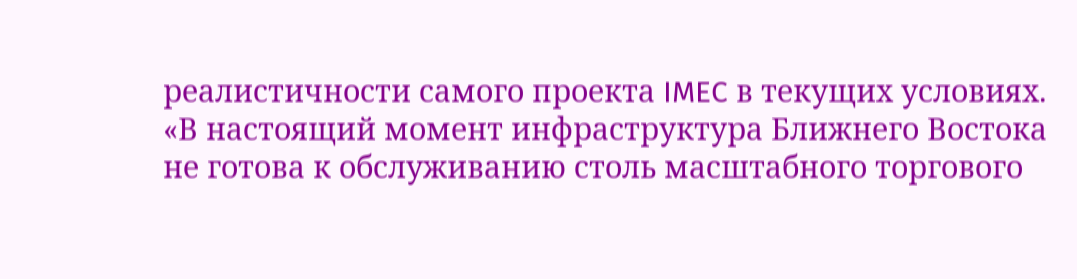реалистичности самого проекта IMEC в текущих условиях.
«В настоящий момент инфраструктура Ближнего Востока не готова к обслуживанию столь масштабного торгового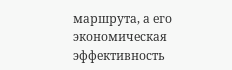маршрута, а его экономическая эффективность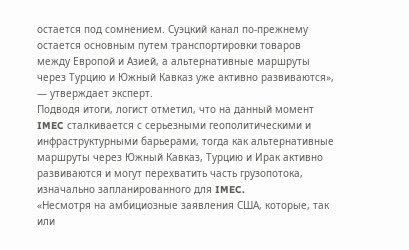остается под сомнением. Суэцкий канал по-прежнему остается основным путем транспортировки товаров между Европой и Азией, а альтернативные маршруты через Турцию и Южный Кавказ уже активно развиваются», — утверждает эксперт.
Подводя итоги, логист отметил, что на данный момент IMEC сталкивается с серьезными геополитическими и инфраструктурными барьерами, тогда как альтернативные маршруты через Южный Кавказ, Турцию и Ирак активно развиваются и могут перехватить часть грузопотока, изначально запланированного для IMEC.
«Несмотря на амбициозные заявления США, которые, так или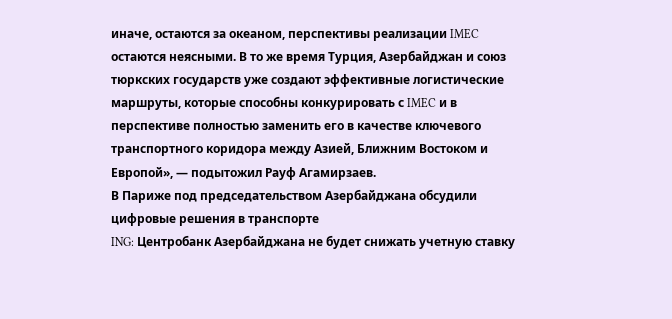иначе, остаются за океаном, перспективы реализации IMEC остаются неясными. В то же время Турция, Азербайджан и союз тюркских государств уже создают эффективные логистические маршруты, которые способны конкурировать с IMEC и в перспективе полностью заменить его в качестве ключевого транспортного коридора между Азией, Ближним Востоком и Европой», — подытожил Рауф Агамирзаев.
В Париже под председательством Азербайджана обсудили цифровые решения в транспорте
ING: Центробанк Азербайджана не будет снижать учетную ставку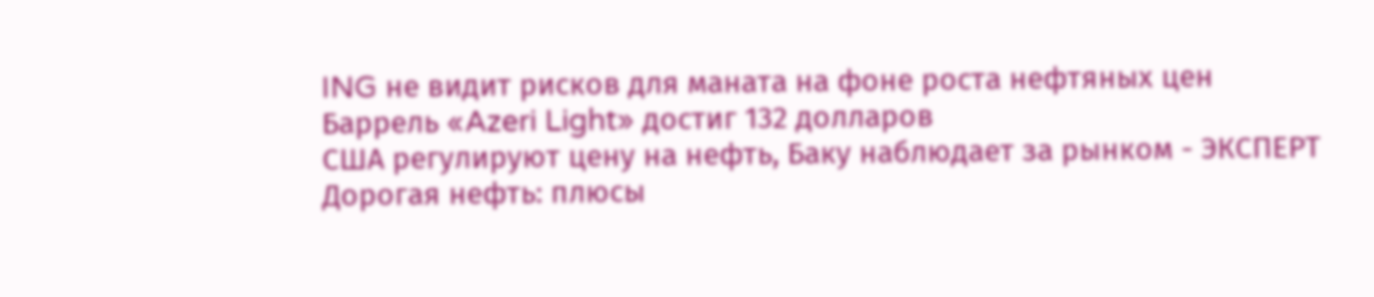ING не видит рисков для маната на фоне роста нефтяных цен
Баррель «Azeri Light» достиг 132 долларов
США регулируют цену на нефть, Баку наблюдает за рынком - ЭКСПЕРТ
Дорогая нефть: плюсы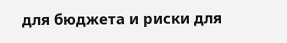для бюджета и риски для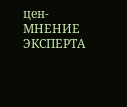цен- МНЕНИЕ ЭКСПЕРТА